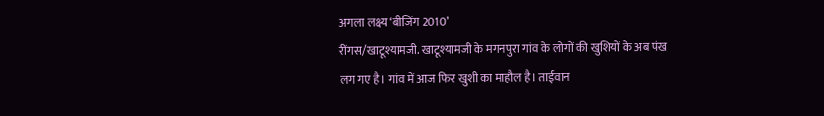अगला लक्ष्य ‘बीजिंग 2010’
रींगस/खाटूश्यामजी. खाटूश्यामजी के मगनपुरा गांव के लोगों की खुशियों के अब पंख लग गए है। गांव में आज फिर खुशी का माहौल है। ताईवान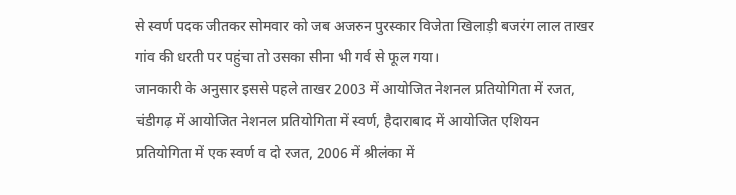से स्वर्ण पदक जीतकर सोमवार को जब अजरुन पुरस्कार विजेता खिलाड़ी बजरंग लाल ताखर गांव की धरती पर पहुंचा तो उसका सीना भी गर्व से फूल गया।
जानकारी के अनुसार इससे पहले ताखर 2003 में आयोजित नेशनल प्रतियोगिता में रजत, चंडीगढ़ में आयोजित नेशनल प्रतियोगिता में स्वर्ण, हैदाराबाद में आयोजित एशियन प्रतियोगिता में एक स्वर्ण व दो रजत, 2006 में श्रीलंका में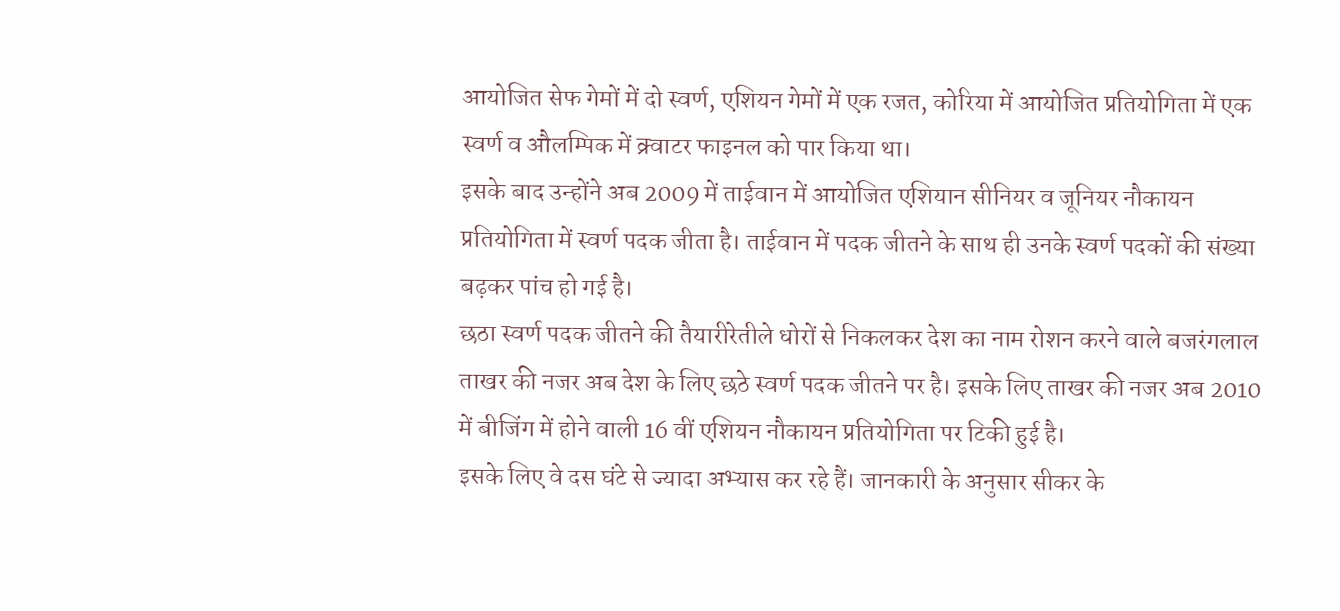आयोजित सेफ गेमों में दो स्वर्ण, एशियन गेमों में एक रजत, कोरिया में आयोजित प्रतियोगिता में एक स्वर्ण व औलम्पिक में क्र्वाटर फाइनल को पार किया था।
इसके बाद उन्होंने अब 2009 में ताईवान में आयोजित एशियान सीनियर व जूनियर नौकायन प्रतियोगिता में स्वर्ण पदक जीता है। ताईवान में पदक जीतने के साथ ही उनके स्वर्ण पदकों की संख्या बढ़कर पांच हो गई है।
छठा स्वर्ण पदक जीतने की तैयारीरेतीले धोरों से निकलकर देश का नाम रोशन करने वाले बजरंगलाल ताखर की नजर अब देश के लिए छठे स्वर्ण पदक जीतने पर है। इसके लिए ताखर की नजर अब 2010 में बीजिंग में होने वाली 16 वीं एशियन नौकायन प्रतियोगिता पर टिकी हुई है।
इसके लिए वे दस घंटे से ज्यादा अभ्यास कर रहे हैं। जानकारी के अनुसार सीकर के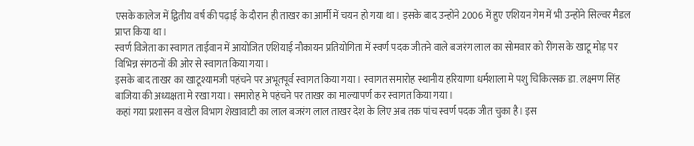एसके कालेज में द्वितीय वर्ष की पढ़ाई के दौरान ही ताखर का आर्मी में चयन हो गया था। इसके बाद उन्होंने 2006 में हुए एशियन गेम में भी उन्होंने सिल्वर मैडल प्राप्त किया था।
स्वर्ण विजेता का स्वागत ताईवान में आयोजित एशियाई नौकायन प्रतियोगिता में स्वर्ण पदक जीतने वाले बजरंग लाल का सोमवार को रींगस के खाटू मोड़ पर विभिन्न संगठनों की ओर से स्वागत किया गया।
इसके बाद ताखर का खाटूश्यामजी पहंचने पर अभूतपूर्व स्वागत किया गया। स्वागत समारोह स्थानीय हरियाणा धर्मशाला मे पशु चिकित्सक डा. लक्ष्मण सिंह बाजिया की अध्यक्षता मे रखा गया। समारोह मे पहंचने पर ताखर का माल्यापर्ण कर स्वागत किया गया।
कहां गया प्रशासन व खेल विभाग शेखावाटी का लाल बजरंग लाल ताखर देश के लिए अब तक पांच स्वर्ण पदक जीत चुका है। इस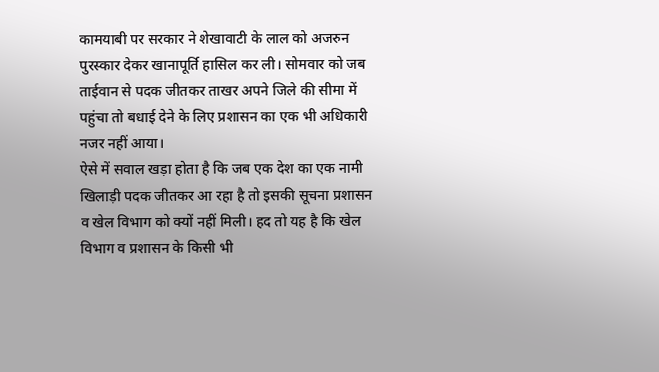कामयाबी पर सरकार ने शेखावाटी के लाल को अजरुन पुरस्कार देकर खानापूर्ति हासिल कर ली। सोमवार को जब ताईवान से पदक जीतकर ताखर अपने जिले की सीमा में पहुंचा तो बधाई देने के लिए प्रशासन का एक भी अधिकारी नजर नहीं आया।
ऐसे में सवाल खड़ा होता है कि जब एक देश का एक नामी खिलाड़ी पदक जीतकर आ रहा है तो इसकी सूचना प्रशासन व खेल विभाग को क्यों नहीं मिली। हद तो यह है कि खेल विभाग व प्रशासन के किसी भी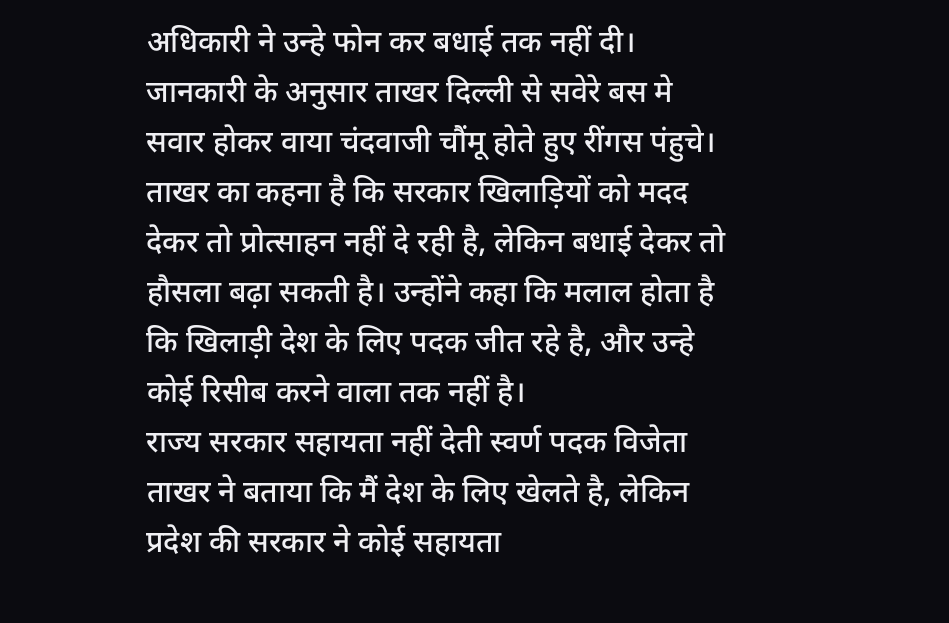अधिकारी ने उन्हे फोन कर बधाई तक नहीं दी।
जानकारी के अनुसार ताखर दिल्ली से सवेरे बस मे सवार होकर वाया चंदवाजी चौंमू होते हुए रींगस पंहुचे। ताखर का कहना है कि सरकार खिलाड़ियों को मदद देकर तो प्रोत्साहन नहीं दे रही है, लेकिन बधाई देकर तो हौसला बढ़ा सकती है। उन्होंने कहा कि मलाल होता है कि खिलाड़ी देश के लिए पदक जीत रहे है, और उन्हे कोई रिसीब करने वाला तक नहीं है।
राज्य सरकार सहायता नहीं देती स्वर्ण पदक विजेता ताखर ने बताया कि मैं देश के लिए खेलते है, लेकिन प्रदेश की सरकार ने कोई सहायता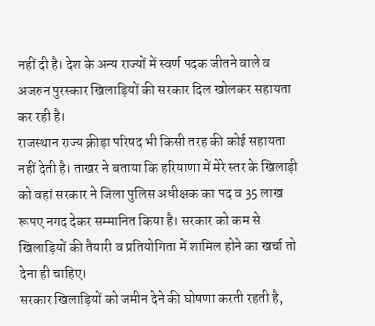नहीं दी है। देश के अन्य राज्यों में स्वर्ण पदक जीतने वाले व अजरुन पुरस्कार खिलाड़ियों की सरकार दिल खोलकर सहायता कर रही है।
राजस्थान राज्य क्रीड़ा परिषद भी किसी तरह की कोई सहायता नहीं देती है। ताखर ने बताया कि हरियाणा में मेरे स्तर के खिलाड़ी को वहां सरकार ने जिला पुलिस अधीक्षक का पद व 35 लाख रूपए नगद देकर सम्मानित किया है। सरकार को कम से खिलाड़ियों की तैयारी व प्रतियोगिता में शामिल होने का खर्चा तो देना ही चाहिए।
सरकार खिलाड़ियों को जमीन देने की घोषणा करती रहती है,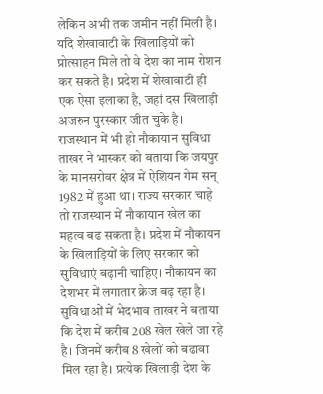लेकिन अभी तक जमीन नहीं मिली है। यदि शेखावाटी के खिलाड़ियों को प्रोत्साहन मिले तो वे देश का नाम रोशन कर सकते है। प्रदेश में शेखावाटी ही एक ऐसा इलाका है, जहां दस खिलाड़ी अजरुन पुरस्कार जीत चुके है।
राजस्थान में भी हो नौकायान सुविधा ताखर ने भास्कर को बताया कि जयपुर के मानसरोवर क्षेत्र में ऐशियन गेम सन् 1982 में हुआ था। राज्य सरकार चाहे तो राजस्थान में नौकायान खेल का महत्व बढ सकता है। प्रदेश में नौकायन के खिलाड़ियों के लिए सरकार को सुविधाएं बढ़ानी चाहिए। नौकायन का देशभर में लगातार क्रेज बढ़ रहा है।
सुविधाओं में भेदभाव ताखर ने बताया कि देश में करीब 208 खेल खेले जा रहे है। जिनमें करीब 8 खेलों को बढावा मिल रहा है। प्रत्येक खिलाड़ी देश के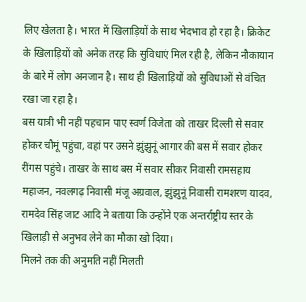लिए खेलता है। भारत में खिलाड़ियों के साथ भेदभाव हो रहा है। क्रिकेट के खिलाड़ियों को अनेक तरह कि सुविधाएं मिल रही है, लेकिन नौकायान के बारे में लोग अनजान है। साथ ही खिलाड़ियों को सुविधाओं से वंचित रखा जा रहा है।
बस यात्री भी नहीं पहचान पाए स्वर्ण विजेता को ताखर दिल्ली से सवार होकर चौमूं पहुंचा, वहां पर उसने झुंझुनूं आगार की बस में सवार होकर रींगस पहुंचे। ताखर के साथ बस में सवार सीकर निवासी रामसहाय महाजन, नवलगढ़ निवासी मंजू अग्रवाल, झुंझुनूं निवासी रामशरण यादव, रामदेव सिंह जाट आदि ने बताया कि उन्होंने एक अन्तर्राष्ट्रीय स्तर के खिलाड़ी से अनुभव लेने का मौका खो दिया।
मिलने तक की अनुमति नहीं मिलती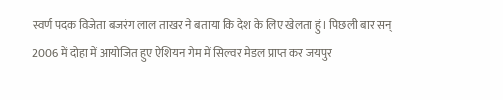स्वर्ण पदक विजेता बजरंग लाल ताखर ने बताया कि देश के लिए खेलता हुं। पिछली बार सन् 2006 में दोहा में आयोजित हुए ऐशियन गेम में सिल्वर मेडल प्राप्त कर जयपुर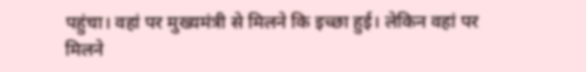पहुंचा। वहां पर मुख्यमंत्री से मिलने कि इच्छा हुई। लेकिन वहां पर मिलने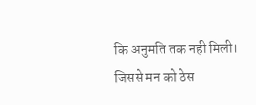कि अनुमति तक नही मिली। जिससे मन को ठेस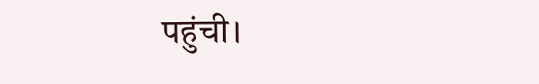पहुंची।